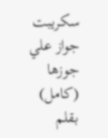سكريبت جواز علي جوزها (كامل) بقلم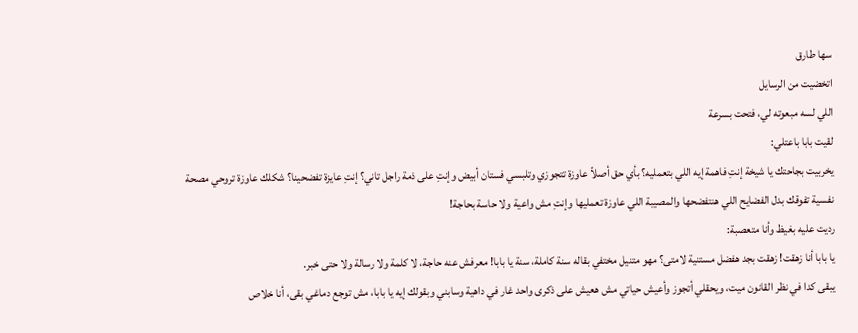سها طارق
اتخضيت من الرسايل
اللي لسه مبعوته لي، فتحت بسرعة
لقيت بابا باعتلي:
يخربيت بجاحتك يا شيخة إنتِ فاهمة إيه اللي بتعمليه؟ بأي حق أصلاً عاوزة تتجوزي وتلبسي فستان أبيض وإنتِ على ذمة راجل تاني؟ إنتِ عايزة تفضحينا؟ شكلك عاوزة تروحي مصحة نفسية تفوقك بدل الفضايح اللي هنتفضحها والمصيبة اللي عاوزة تعمليها وإنتِ مش واعية ولا حاسة بحاجة!
رديت عليه بغيظ وأنا متعصبة:
يا بابا أنا زهقت! زهقت بجد هفضل مستنية لامتى؟ مهو متنيل مختفي بقاله سنة كاملة، سنة يا بابا! معرفش عنه حاجة، لا كلمة ولا رسالة ولا حتى خبر.
يبقى كدا في نظر القانون ميت، ويحقلي أتجوز وأعيش حياتي مش هعيش على ذكرى واحد غار في داهية وسابني وبقولك إيه يا بابا، مش توجع دماغي بقى، أنا خلاص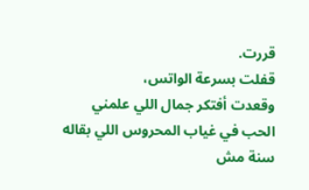قررت.
قفلت بسرعة الواتس،
وقعدت أفتكر جمال اللي علمني الحب في غياب المحروس اللي بقاله سنة مش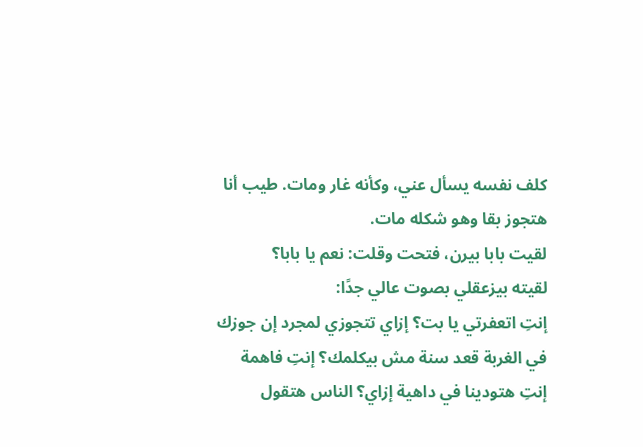كلف نفسه يسأل عني، وكأنه غار ومات. طيب أنا هتجوز بقا وهو شكله مات.
لقيت بابا بيرن، فتحت وقلت: نعم يا بابا؟
لقيته بيزعقلي بصوت عالي جدًا:
إنتِ اتعفرتي يا بت؟ إزاي تتجوزي لمجرد إن جوزك في الغربة قعد سنة مش بيكلمك؟ إنتِ فاهمة إنتِ هتودينا في داهية إزاي؟ الناس هتقول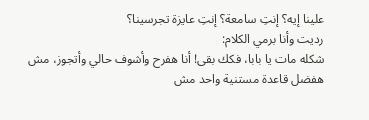علينا إيه؟ إنتِ سامعة؟ إنتِ عايزة تجرسينا؟
رديت وأنا برمي الكلام:
شكله مات يا بابا، فكك بقى! أنا هفرح وأشوف حالي وأتجوز، مش هفضل قاعدة مستنية واحد مش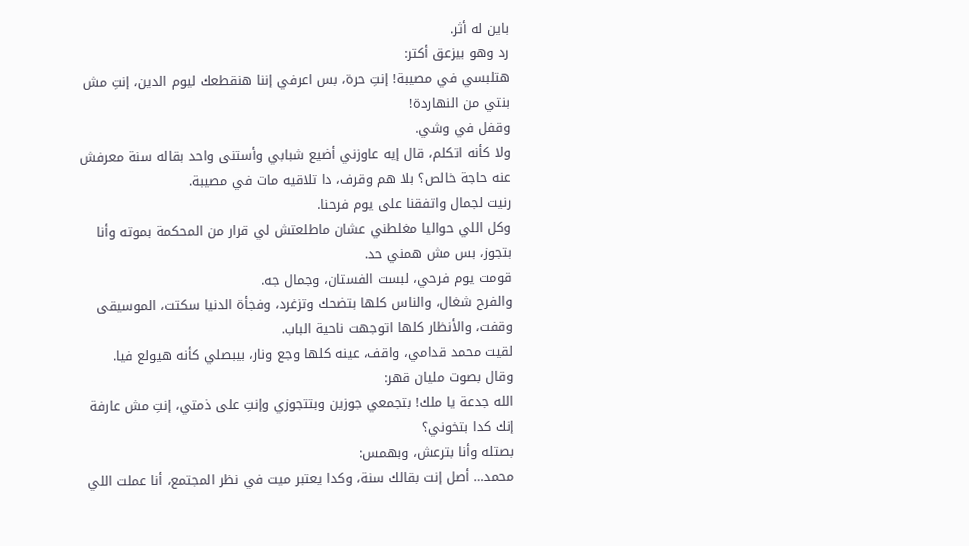باين له أثر.
رد وهو بيزعق أكتر:
هتلبسي في مصيبة! إنتِ حرة، بس اعرفي إننا هنقطعك ليوم الدين، إنتِ مش بنتي من النهاردة!
وقفل في وشي.
ولا كأنه اتكلم، قال إيه عاوزني أضيع شبابي وأستنى واحد بقاله سنة معرفش عنه حاجة خالص؟ بلا هم وقرف، دا تلاقيه مات في مصيبة.
رنيت لجمال واتفقنا على يوم فرحنا.
وكل اللي حواليا مغلطني عشان ماطلعتش لي قرار من المحكمة بموته وأنا بتجوز، بس مش همني حد.
قومت يوم فرحي، لبست الفستان، وجمال جه.
والفرح شغال، والناس كلها بتضحك وتزغرد، وفجأة الدنيا سكتت، الموسيقى وقفت، والأنظار كلها اتوجهت ناحية الباب.
لقيت محمد قدامي، واقف، عينه كلها وجع ونار، بيبصلي كأنه هيولع فيا.
وقال بصوت مليان قهر:
الله جدعة يا ملك! بتجمعي جوزين وبتتجوزي وإنتِ على ذمتي، إنتِ مش عارفة إنك كدا بتخوني؟
بصتله وأنا بترعش، وبهمس:
محمد… أصل إنت بقالك سنة، وكدا يعتبر ميت في نظر المجتمع، أنا عملت اللي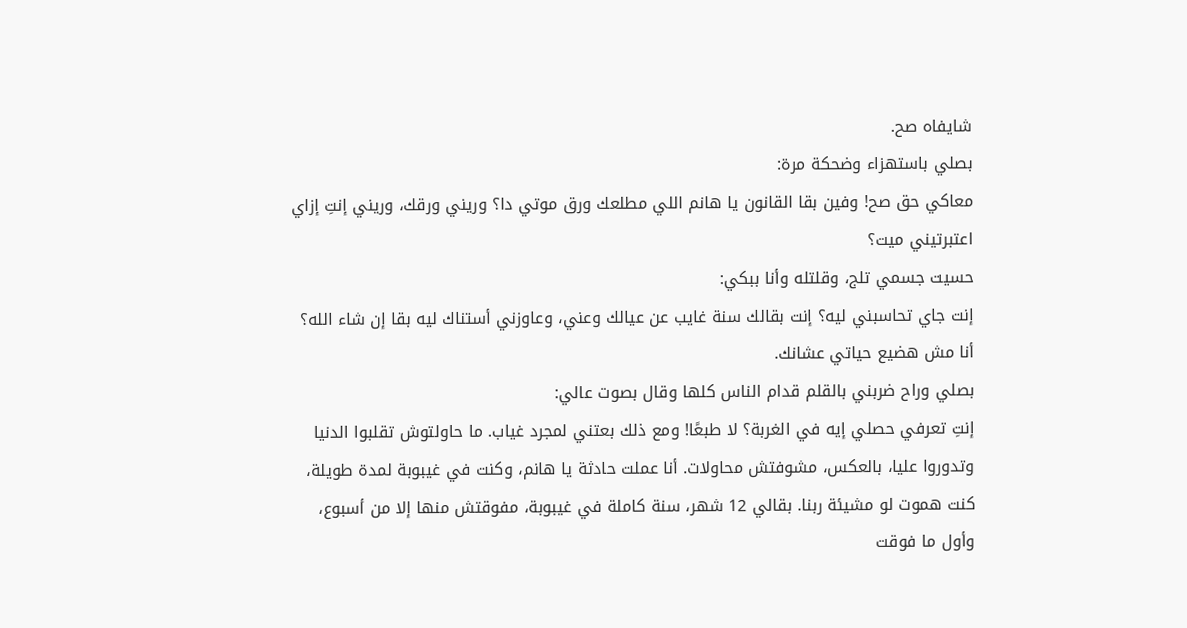شايفاه صح.
بصلي باستهزاء وضحكة مرة:
معاكي حق صح! وفين بقا القانون يا هانم اللي مطلعك ورق موتي دا؟ وريني ورقك، وريني إنتِ إزاي اعتبرتيني ميت؟
حسيت جسمي تلج، وقلتله وأنا ببكي:
إنت جاي تحاسبني ليه؟ إنت بقالك سنة غايب عن عيالك وعني، وعاوزني أستناك ليه بقا إن شاء الله؟ أنا مش هضيع حياتي عشانك.
بصلي وراح ضربني بالقلم قدام الناس كلها وقال بصوت عالي:
إنتِ تعرفي حصلي إيه في الغربة؟ لا طبعًا! ومع ذلك بعتني لمجرد غياب. ما حاولتوش تقلبوا الدنيا وتدوروا عليا، بالعكس، مشوفتش محاولات. أنا عملت حادثة يا هانم، وكنت في غيبوبة لمدة طويلة، كنت هموت لو مشيئة ربنا. بقالي 12 شهر، سنة كاملة في غيبوبة، مفوقتش منها إلا من أسبوع، وأول ما فوقت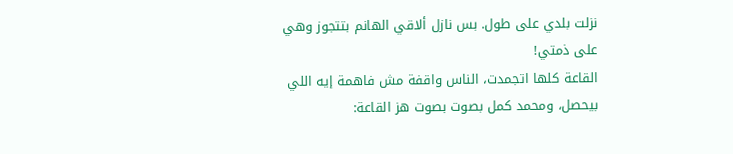نزلت بلدي على طول. بس نازل ألاقي الهانم بتتجوز وهي على ذمتي!
القاعة كلها اتجمدت، الناس واقفة مش فاهمة إيه اللي بيحصل، ومحمد كمل بصوت بصوت هز القاعة: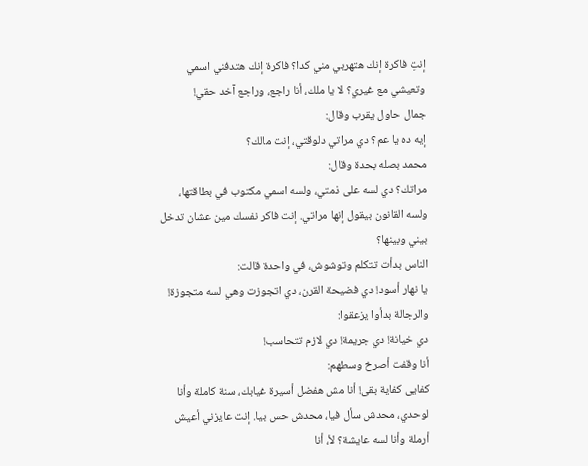إنتِ فاكرة إنك هتهربي مني كدا؟ فاكرة إنك هتدفني اسمي وتعيشي مع غيري؟ لا يا ملك، أنا راجع، وراجع آخد حقي!
جمال حاول يقرب وقال:
إيه ده يا عم؟ دي مراتي دلوقتي، إنت مالك؟
محمد بصله بحدة وقال:
مراتك؟ دي لسه على ذمتي، ولسه اسمي مكتوب في بطاقتها، ولسه القانون بيقول إنها مراتي. إنت فاكر نفسك مين عشان تدخل بيني وبينها؟
الناس بدأت تتكلم وتوشوش، في واحدة قالت:
يا نهار أسود! دي فضيحة القرن، دي اتجوزت وهي لسه متجوزة!
والرجالة بدأوا يزعقوا:
دي خيانة! دي جريمة! دي لازم تتحاسب!
أنا وقفت أصرخ وسطهم:
كفايى كفاية بقى! أنا مش هفضل أسيرة غيابك، سنة كاملة وأنا لوحدي، محدش سأل فيا، محدش حس بيا. إنت عايزني أعيش أرملة وأنا لسه عايشة؟ لأ، أنا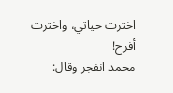اخترت حياتي، واخترت أفرح!
محمد انفجر وقال: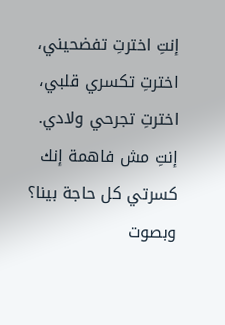إنتِ اخترتِ تفضحيني، اخترتِ تكسري قلبي، اخترتِ تجرحي ولادي. إنتِ مش فاهمة إنك كسرتي كل حاجة بينا؟
وبصوت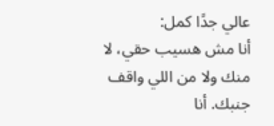عالي جدًا كمل:
أنا مش هسيب حقي، لا منك ولا من اللي واقف جنبك. أنا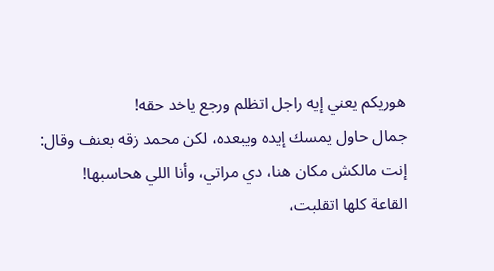هوريكم يعني إيه راجل اتظلم ورجع ياخد حقه!
جمال حاول يمسك إيده ويبعده، لكن محمد زقه بعنف وقال:
إنت مالكش مكان هنا، دي مراتي، وأنا اللي هحاسبها!
القاعة كلها اتقلبت،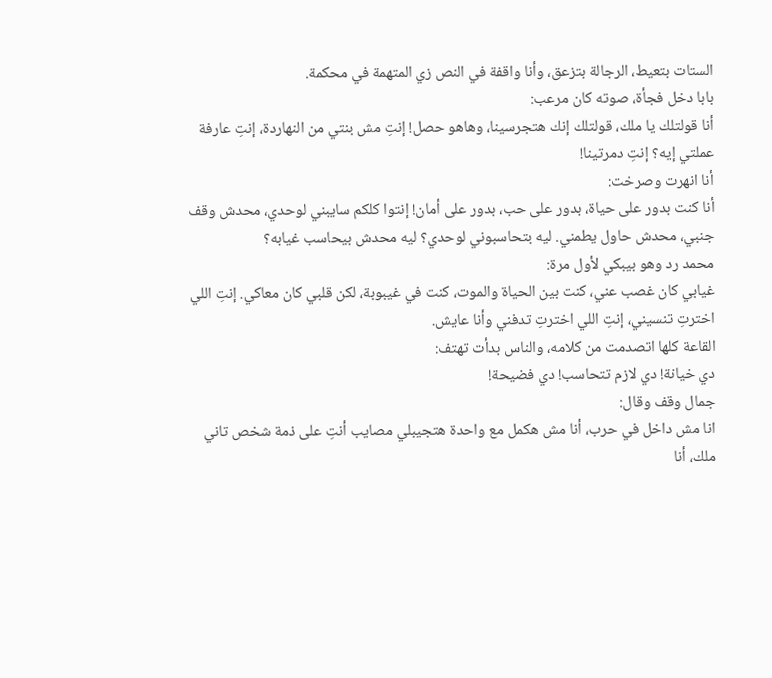الستات بتعيط، الرجالة بتزعق، وأنا واقفة في النص زي المتهمة في محكمة.
بابا دخل فجأة، صوته كان مرعب:
أنا قولتلك يا ملك، قولتلك إنك هتجرسينا، وهاهو حصل! إنتِ مش بنتي من النهاردة، إنتِ عارفة عملتي إيه؟ إنتِ دمرتينا!
أنا انهرت وصرخت:
أنا كنت بدور على حياة، بدور على حب، بدور على أمان! إنتوا كلكم سايبني لوحدي، محدش وقف جنبي، محدش حاول يطمني. ليه بتحاسبوني لوحدي؟ ليه محدش بيحاسب غيابه؟
محمد رد وهو بيبكي لأول مرة:
غيابي كان غصب عني، كنت بين الحياة والموت، كنت في غيبوبة، لكن قلبي كان معاكي. إنتِ اللي اخترتِ تنسيني، إنتِ اللي اخترتِ تدفني وأنا عايش.
القاعة كلها اتصدمت من كلامه، والناس بدأت تهتف:
دي خيانة! دي لازم تتحاسب! دي فضيحة!
جمال وقف وقال:
انا مش داخل في حرب، أنا مش هكمل مع واحدة هتجيبلي مصايب أنتِ على ذمة شخص تاني ملك، أنا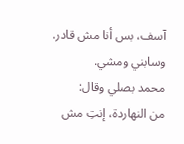آسف، بس أنا مش قادر.
وسابني ومشي.
محمد بصلي وقال:
من النهاردة، إنتِ مش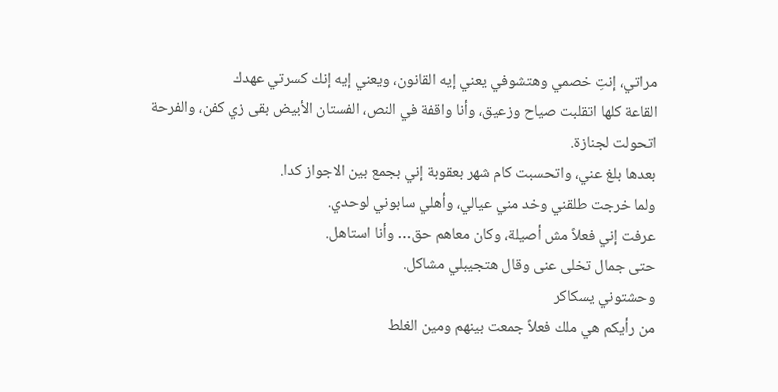مراتي، إنتِ خصمي وهتشوفي يعني إيه القانون، ويعني إيه إنك كسرتي عهدك
القاعة كلها اتقلبت صياح وزعيق، وأنا واقفة في النص، الفستان الأبيض بقى زي كفن، والفرحة اتحولت لجنازة.
بعدها بلغ عني، واتحسبت كام شهر بعقوبة إني بجمع بين الاجواز كدا.
ولما خرجت طلقني وخد مني عيالي، وأهلي سابوني لوحدي.
عرفت إني فعلاً مش أصيلة، وكان معاهم حق… وأنا استاهل.
حتى جمال تخلى عنى وقال هتجيبلي مشاكل.
وحشتوني يسكاكر
من رأيكم هي ملك فعلاً جمعت بينهم ومين الغلط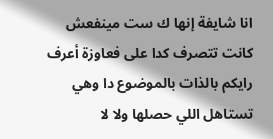انا شايفة إنها ك ست مينفعش كانت تتصرف كدا على فعاوزة أعرف رايكم بالذات بالموضوع دا وهي تستاهل اللي حصلها ولا لا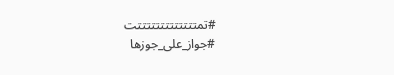#تمتتتتتتتتتتتتتت
#جواز_على_جوزها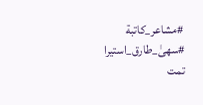#مشاعر_كاتبة
#سهىٰ_طارق_استيرا
تمت